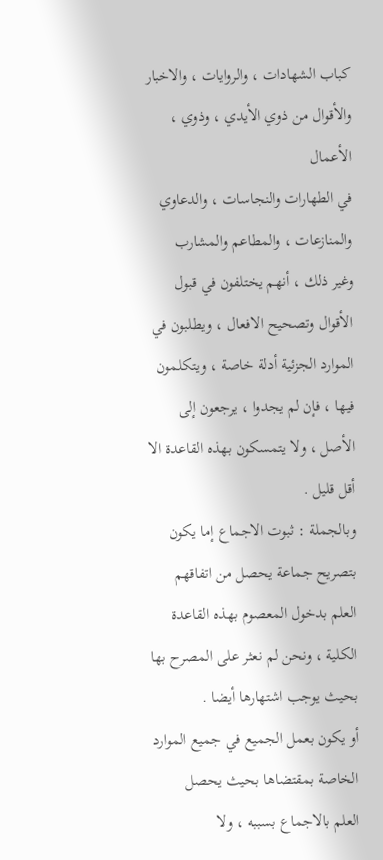كباب الشهادات ، والروايات ، والاخبار والأقوال من ذوي الأيدي ، وذوي ، الأعمال
في الطهارات والنجاسات ، والدعاوي والمنازعات ، والمطاعم والمشارب
وغير ذلك ، أنهم يختلفون في قبول الأقوال وتصحيح الافعال ، ويطلبون في
الموارد الجزئية أدلة خاصة ، ويتكلمون فيها ، فإن لم يجدوا ، يرجعون إلى
الأصل ، ولا يتمسكون بهذه القاعدة الا أقل قليل .
وبالجملة : ثبوت الاجماع إما يكون بتصريح جماعة يحصل من اتفاقهم
العلم بدخول المعصوم بهذه القاعدة الكلية ، ونحن لم نعثر على المصرح بها
بحيث يوجب اشتهارها أيضا .
أو يكون بعمل الجميع في جميع الموارد الخاصة بمقتضاها بحيث يحصل
العلم بالاجماع بسببه ، ولا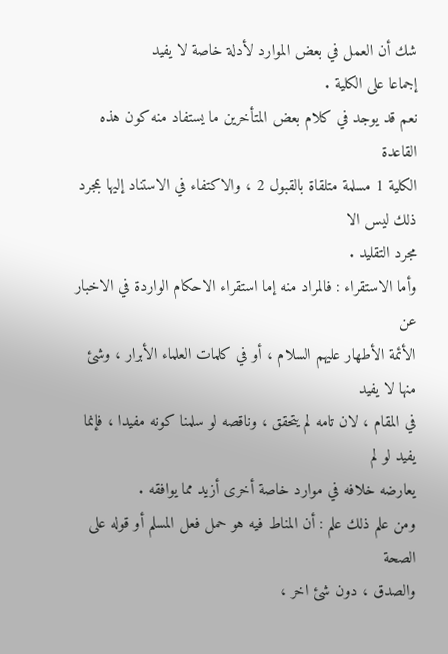شك أن العمل في بعض الموارد لأدلة خاصة لا يفيد
إجماعا على الكلية .
نعم قد يوجد في كلام بعض المتأخرين ما يستفاد منه كون هذه القاعدة
الكلية 1 مسلمة متلقاة بالقبول 2 ، والاكتفاء في الاستناد إليها بمجرد ذلك ليس الا
مجرد التقليد .
وأما الاستقراء : فالمراد منه إما استقراء الاحكام الواردة في الاخبار عن
الأئمة الأطهار عليهم السلام ، أو في كلمات العلماء الأبرار ، وشئ منها لا يفيد
في المقام ، لان تامه لم يتحقق ، وناقصه لو سلمنا كونه مفيدا ، فإنما يفيد لو لم
يعارضه خلافه في موارد خاصة أخرى أزيد مما يوافقه .
ومن علم ذلك علم : أن المناط فيه هو حمل فعل المسلم أو قوله على الصحة
والصدق ، دون شئ اخر ،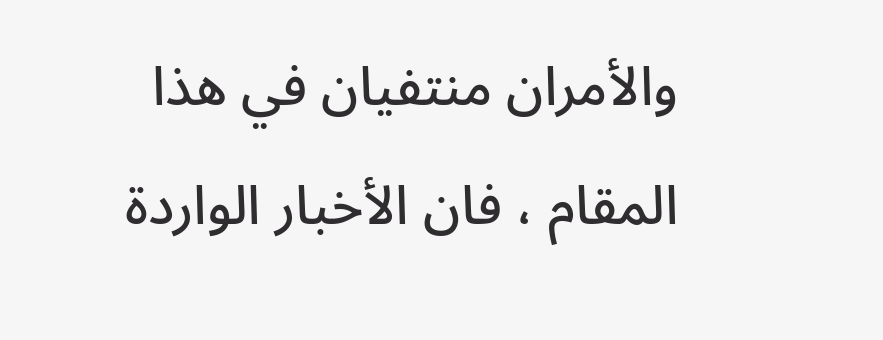والأمران منتفيان في هذا المقام ، فان الأخبار الواردة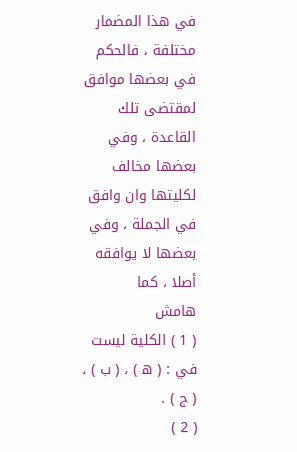في هذا المضمار مختلفة ، فالحكم في بعضها موافق لمقتضى تلك القاعدة ، وفي
بعضها مخالف لكليتها وان وافق في الجملة ، وفي بعضها لا يوافقه أصلا ، كما
هامش
( 1 ) الكلية ليست في : ( ه ) ، ( ب ) ، ( ج ) .
( 2 )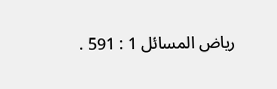رياض المسائل 1 : 591 .